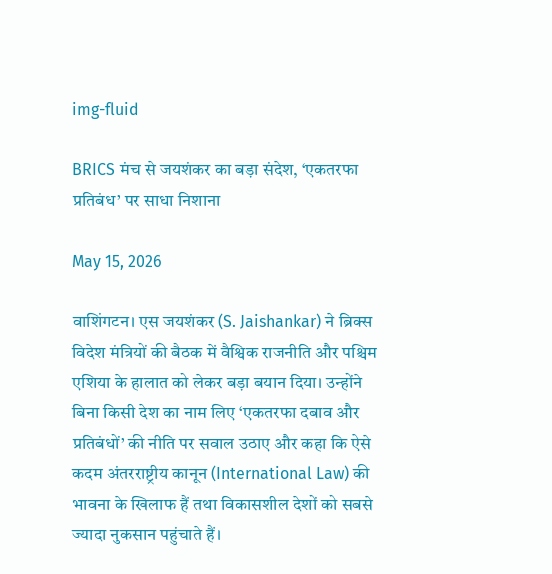img-fluid

BRICS मंच से जयशंकर का बड़ा संदेश, ‘एकतरफा प्रतिबंध’ पर साधा निशाना

May 15, 2026

वाशिंगटन। एस जयशंकर (S. Jaishankar) ने ब्रिक्स विदेश मंत्रियों की बैठक में वैश्विक राजनीति और पश्चिम एशिया के हालात को लेकर बड़ा बयान दिया। उन्होंने बिना किसी देश का नाम लिए ‘एकतरफा दबाव और प्रतिबंधों’ की नीति पर सवाल उठाए और कहा कि ऐसे कदम अंतरराष्ट्रीय कानून (International Law) की भावना के खिलाफ हैं तथा विकासशील देशों को सबसे ज्यादा नुकसान पहुंचाते हैं।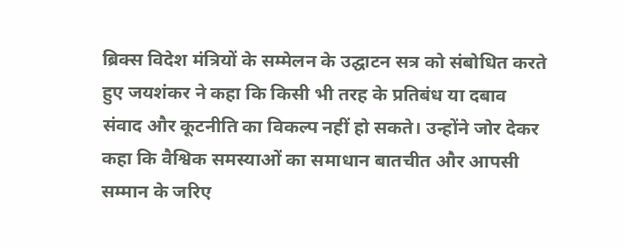ब्रिक्‍स विदेश मंत्रियों के सम्मेलन के उद्घाटन सत्र को संबोधित करते हुए जयशंकर ने कहा कि किसी भी तरह के प्रतिबंध या दबाव संवाद और कूटनीति का विकल्प नहीं हो सकते। उन्होंने जोर देकर कहा कि वैश्विक समस्याओं का समाधान बातचीत और आपसी सम्मान के जरिए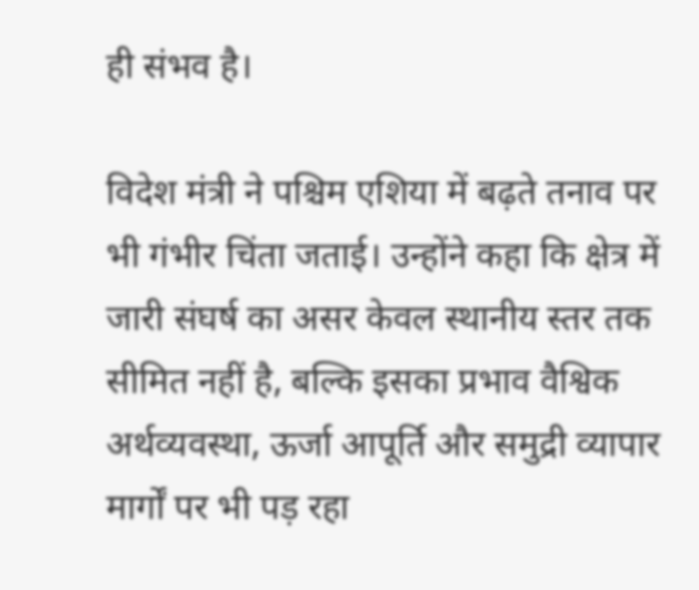ही संभव है।

विदेश मंत्री ने पश्चिम एशिया में बढ़ते तनाव पर भी गंभीर चिंता जताई। उन्होंने कहा कि क्षेत्र में जारी संघर्ष का असर केवल स्थानीय स्तर तक सीमित नहीं है, बल्कि इसका प्रभाव वैश्विक अर्थव्यवस्था, ऊर्जा आपूर्ति और समुद्री व्यापार मार्गों पर भी पड़ रहा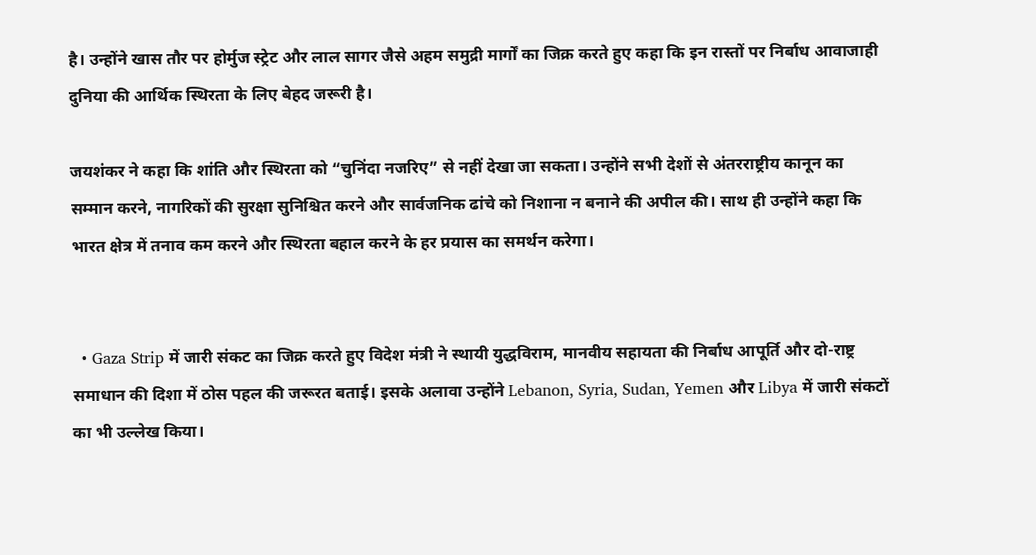है। उन्होंने खास तौर पर होर्मुज स्ट्रेट और लाल सागर जैसे अहम समुद्री मार्गों का जिक्र करते हुए कहा कि इन रास्तों पर निर्बाध आवाजाही दुनिया की आर्थिक स्थिरता के लिए बेहद जरूरी है।

जयशंकर ने कहा कि शांति और स्थिरता को “चुनिंदा नजरिए” से नहीं देखा जा सकता। उन्होंने सभी देशों से अंतरराष्ट्रीय कानून का सम्मान करने, नागरिकों की सुरक्षा सुनिश्चित करने और सार्वजनिक ढांचे को निशाना न बनाने की अपील की। साथ ही उन्होंने कहा कि भारत क्षेत्र में तनाव कम करने और स्थिरता बहाल करने के हर प्रयास का समर्थन करेगा।


  • Gaza Strip में जारी संकट का जिक्र करते हुए विदेश मंत्री ने स्थायी युद्धविराम, मानवीय सहायता की निर्बाध आपूर्ति और दो-राष्ट्र समाधान की दिशा में ठोस पहल की जरूरत बताई। इसके अलावा उन्होंने Lebanon, Syria, Sudan, Yemen और Libya में जारी संकटों का भी उल्लेख किया।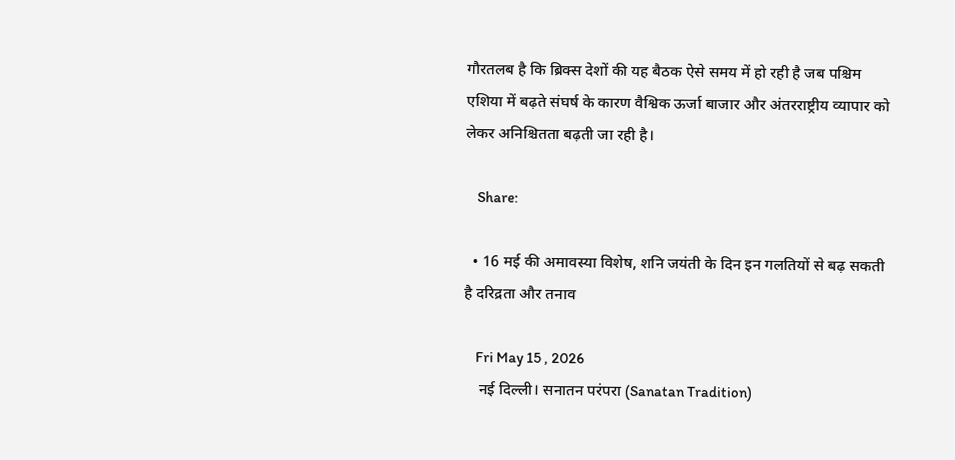गौरतलब है कि ब्रिक्स देशों की यह बैठक ऐसे समय में हो रही है जब पश्चिम एशिया में बढ़ते संघर्ष के कारण वैश्विक ऊर्जा बाजार और अंतरराष्ट्रीय व्यापार को लेकर अनिश्चितता बढ़ती जा रही है।

    Share:

  • 16 मई की अमावस्या विशेष, शनि जयंती के दिन इन गलतियों से बढ़ सकती है दरिद्रता और तनाव

    Fri May 15 , 2026
    नई दिल्ली। सनातन परंपरा (Sanatan Tradition)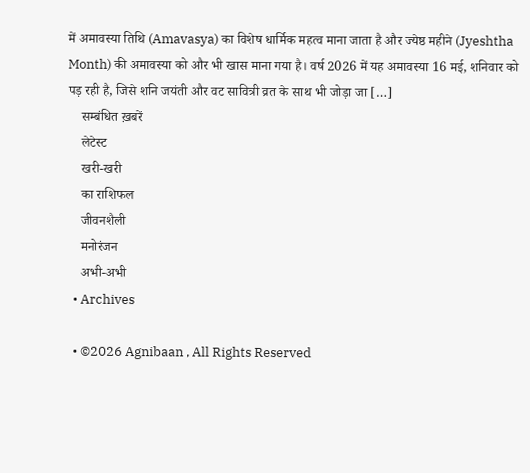में अमावस्या तिथि (Amavasya) का विशेष धार्मिक महत्व माना जाता है और ज्येष्ठ महीने (Jyeshtha Month) की अमावस्या को और भी खास माना गया है। वर्ष 2026 में यह अमावस्या 16 मई, शनिवार को पड़ रही है, जिसे शनि जयंती और वट सावित्री व्रत के साथ भी जोड़ा जा […]
    सम्बंधित ख़बरें
    लेटेस्ट
    खरी-खरी
    का राशिफल
    जीवनशैली
    मनोरंजन
    अभी-अभी
  • Archives

  • ©2026 Agnibaan , All Rights Reserved